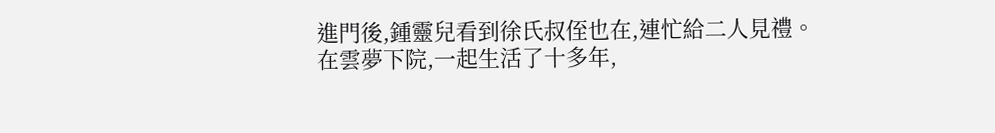進門後,鍾靈兒看到徐氏叔侄也在,連忙給二人見禮。
在雲夢下院,一起生活了十多年,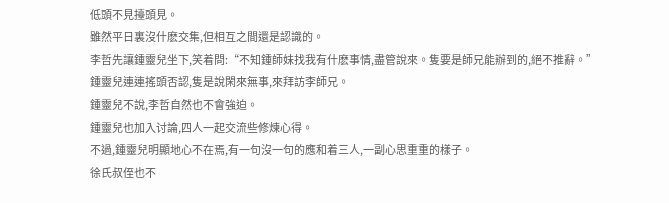低頭不見擡頭見。
雖然平日裏沒什麽交集,但相互之間還是認識的。
李哲先讓鍾靈兒坐下,笑着問:“不知鍾師妹找我有什麽事情,盡管說來。隻要是師兄能辦到的,絕不推辭。”
鍾靈兒連連搖頭否認,隻是說閑來無事,來拜訪李師兄。
鍾靈兒不說,李哲自然也不會強迫。
鍾靈兒也加入讨論,四人一起交流些修煉心得。
不過,鍾靈兒明顯地心不在焉,有一句沒一句的應和着三人,一副心思重重的樣子。
徐氏叔侄也不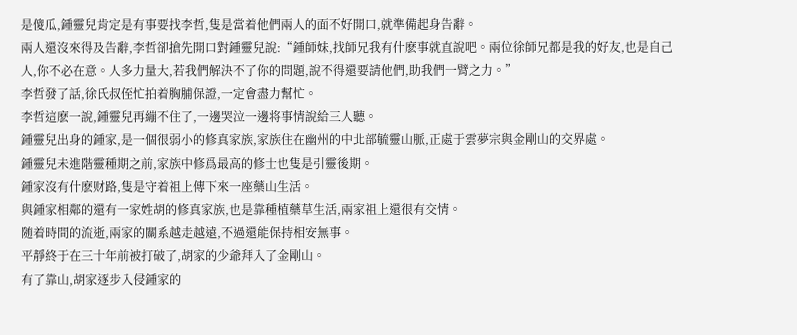是傻瓜,鍾靈兒肯定是有事要找李哲,隻是當着他們兩人的面不好開口,就準備起身告辭。
兩人還沒來得及告辭,李哲卻搶先開口對鍾靈兒說:“鍾師妹,找師兄我有什麽事就直說吧。兩位徐師兄都是我的好友,也是自己人,你不必在意。人多力量大,若我們解決不了你的問題,說不得還要請他們,助我們一臂之力。”
李哲發了話,徐氏叔侄忙拍着胸脯保證,一定會盡力幫忙。
李哲這麽一說,鍾靈兒再繃不住了,一邊哭泣一邊将事情說給三人聽。
鍾靈兒出身的鍾家,是一個很弱小的修真家族,家族住在幽州的中北部毓靈山脈,正處于雲夢宗與金剛山的交界處。
鍾靈兒未進階靈種期之前,家族中修爲最高的修士也隻是引靈後期。
鍾家沒有什麽财路,隻是守着祖上傳下來一座藥山生活。
與鍾家相鄰的還有一家姓胡的修真家族,也是靠種植藥草生活,兩家祖上還很有交情。
随着時間的流逝,兩家的關系越走越遠,不過還能保持相安無事。
平靜終于在三十年前被打破了,胡家的少爺拜入了金剛山。
有了靠山,胡家逐步入侵鍾家的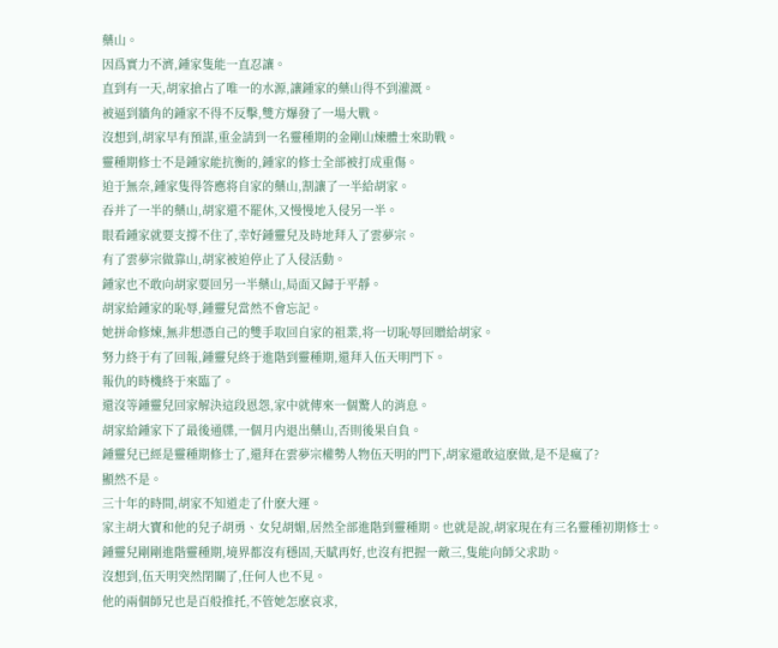藥山。
因爲實力不濟,鍾家隻能一直忍讓。
直到有一天,胡家搶占了唯一的水源,讓鍾家的藥山得不到灌溉。
被逼到牆角的鍾家不得不反擊,雙方爆發了一場大戰。
沒想到,胡家早有預謀,重金請到一名靈種期的金剛山煉體士來助戰。
靈種期修士不是鍾家能抗衡的,鍾家的修士全部被打成重傷。
迫于無奈,鍾家隻得答應将自家的藥山,割讓了一半給胡家。
吞并了一半的藥山,胡家還不罷休,又慢慢地入侵另一半。
眼看鍾家就要支撐不住了,幸好鍾靈兒及時地拜入了雲夢宗。
有了雲夢宗做靠山,胡家被迫停止了入侵活動。
鍾家也不敢向胡家要回另一半藥山,局面又歸于平靜。
胡家給鍾家的恥辱,鍾靈兒當然不會忘記。
她拼命修煉,無非想憑自己的雙手取回自家的祖業,将一切恥辱回贈給胡家。
努力終于有了回報,鍾靈兒終于進階到靈種期,還拜入伍天明門下。
報仇的時機終于來臨了。
還沒等鍾靈兒回家解決這段恩怨,家中就傳來一個驚人的消息。
胡家給鍾家下了最後通牒,一個月内退出藥山,否則後果自負。
鍾靈兒已經是靈種期修士了,還拜在雲夢宗權勢人物伍天明的門下,胡家還敢這麽做,是不是瘋了?
顯然不是。
三十年的時間,胡家不知道走了什麽大運。
家主胡大寶和他的兒子胡勇、女兒胡媚,居然全部進階到靈種期。也就是說,胡家現在有三名靈種初期修士。
鍾靈兒剛剛進階靈種期,境界都沒有穩固,天賦再好,也沒有把握一敵三,隻能向師父求助。
沒想到,伍天明突然閉關了,任何人也不見。
他的兩個師兄也是百般推托,不管她怎麽哀求,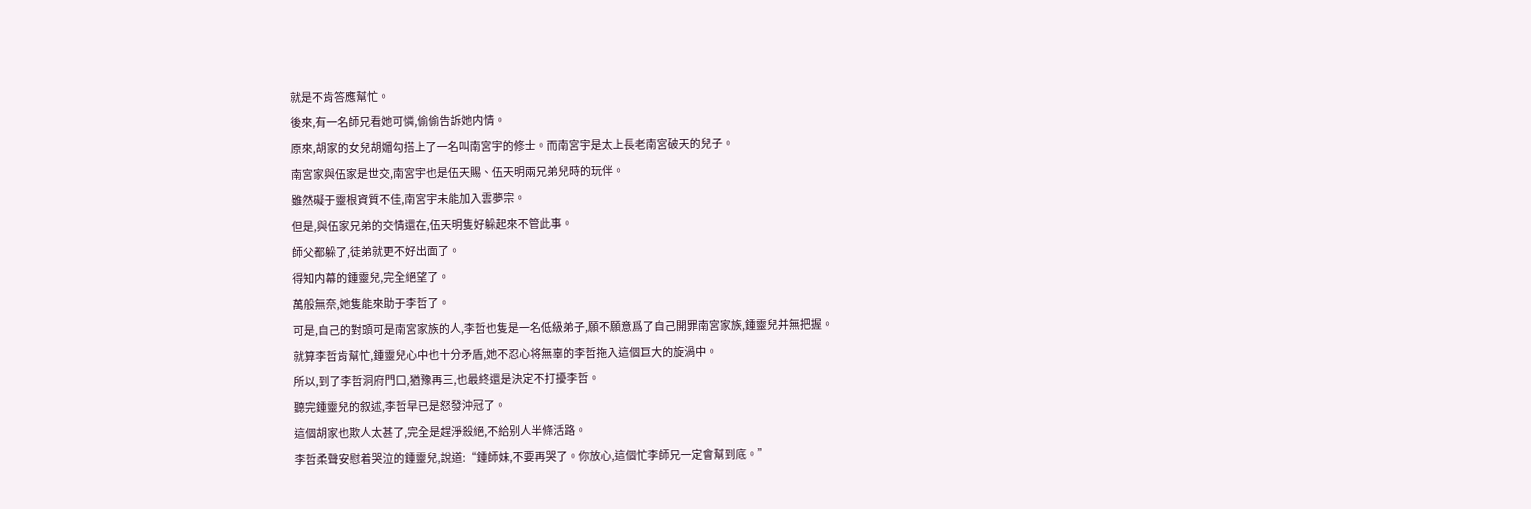就是不肯答應幫忙。
後來,有一名師兄看她可憐,偷偷告訴她内情。
原來,胡家的女兒胡媚勾搭上了一名叫南宮宇的修士。而南宮宇是太上長老南宮破天的兒子。
南宮家與伍家是世交,南宮宇也是伍天賜、伍天明兩兄弟兒時的玩伴。
雖然礙于靈根資質不佳,南宮宇未能加入雲夢宗。
但是,與伍家兄弟的交情還在,伍天明隻好躲起來不管此事。
師父都躲了,徒弟就更不好出面了。
得知内幕的鍾靈兒,完全絕望了。
萬般無奈,她隻能來助于李哲了。
可是,自己的對頭可是南宮家族的人,李哲也隻是一名低級弟子,願不願意爲了自己開罪南宮家族,鍾靈兒并無把握。
就算李哲肯幫忙,鍾靈兒心中也十分矛盾,她不忍心将無辜的李哲拖入這個巨大的旋渦中。
所以,到了李哲洞府門口,猶豫再三,也最終還是決定不打擾李哲。
聽完鍾靈兒的叙述,李哲早已是怒發沖冠了。
這個胡家也欺人太甚了,完全是趕淨殺絕,不給别人半條活路。
李哲柔聲安慰着哭泣的鍾靈兒,說道:“鍾師妹,不要再哭了。你放心,這個忙李師兄一定會幫到底。”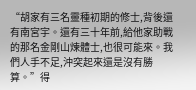“胡家有三名靈種初期的修士,背後還有南宮宇。還有三十年前,給他家助戰的那名金剛山煉體士,也很可能來。我們人手不足,沖突起來還是沒有勝算。”得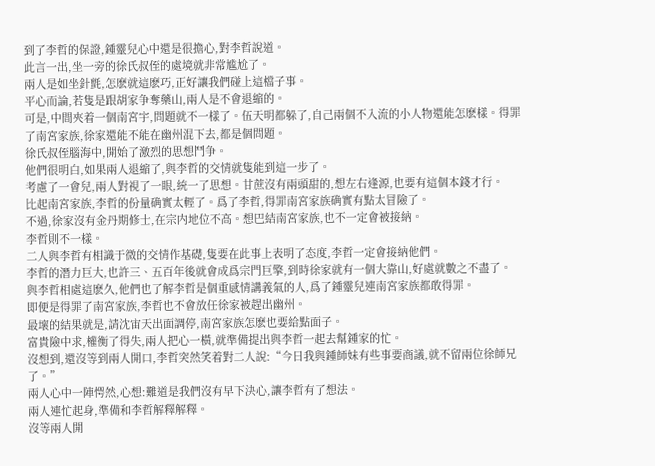到了李哲的保證,鍾靈兒心中還是很擔心,對李哲說道。
此言一出,坐一旁的徐氏叔侄的處境就非常尴尬了。
兩人是如坐針氈,怎麽就這麽巧,正好讓我們碰上這檔子事。
平心而論,若隻是跟胡家争奪藥山,兩人是不會退縮的。
可是,中間夾着一個南宮宇,問題就不一樣了。伍天明都躲了,自己兩個不入流的小人物還能怎麽樣。得罪了南宮家族,徐家還能不能在幽州混下去,都是個問題。
徐氏叔侄腦海中,開始了激烈的思想鬥争。
他們很明白,如果兩人退縮了,與李哲的交情就隻能到這一步了。
考慮了一會兒,兩人對視了一眼,統一了思想。甘蔗沒有兩頭甜的,想左右逢源,也要有這個本錢才行。
比起南宮家族,李哲的份量确實太輕了。爲了李哲,得罪南宮家族确實有點太冒險了。
不過,徐家沒有金丹期修士,在宗内地位不高。想巴結南宮家族,也不一定會被接納。
李哲則不一樣。
二人與李哲有相識于微的交情作基礎,隻要在此事上表明了态度,李哲一定會接納他們。
李哲的潛力巨大,也許三、五百年後就會成爲宗門巨擎,到時徐家就有一個大靠山,好處就數之不盡了。
與李哲相處這麽久,他們也了解李哲是個重感情講義氣的人,爲了鍾靈兒連南宮家族都敢得罪。
即便是得罪了南宮家族,李哲也不會放任徐家被趕出幽州。
最壞的結果就是,請沈宙天出面調停,南宮家族怎麽也要給點面子。
富貴險中求,權衡了得失,兩人把心一橫,就準備提出與李哲一起去幫鍾家的忙。
沒想到,還沒等到兩人開口,李哲突然笑着對二人說:“今日我與鍾師妹有些事要商議,就不留兩位徐師兄了。”
兩人心中一陣愕然,心想:難道是我們沒有早下決心,讓李哲有了想法。
兩人連忙起身,準備和李哲解釋解釋。
沒等兩人開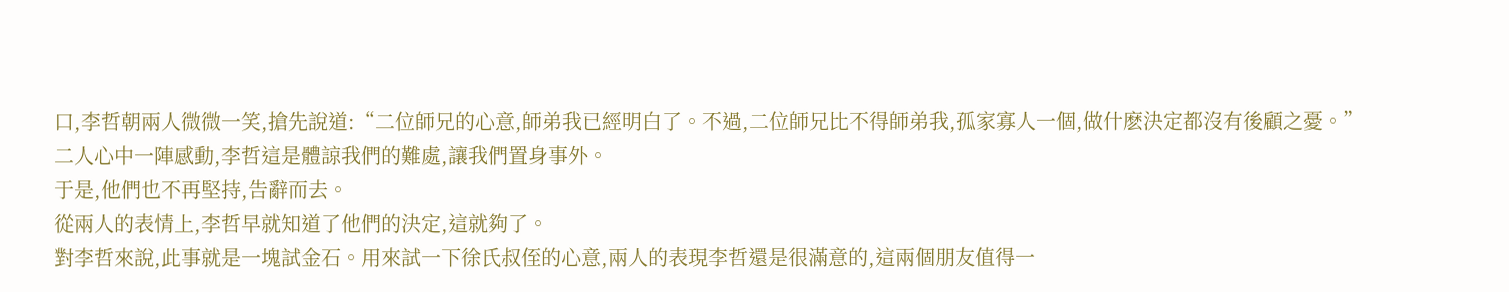口,李哲朝兩人微微一笑,搶先說道:“二位師兄的心意,師弟我已經明白了。不過,二位師兄比不得師弟我,孤家寡人一個,做什麽決定都沒有後顧之憂。”
二人心中一陣感動,李哲這是體諒我們的難處,讓我們置身事外。
于是,他們也不再堅持,告辭而去。
從兩人的表情上,李哲早就知道了他們的決定,這就夠了。
對李哲來說,此事就是一塊試金石。用來試一下徐氏叔侄的心意,兩人的表現李哲還是很滿意的,這兩個朋友值得一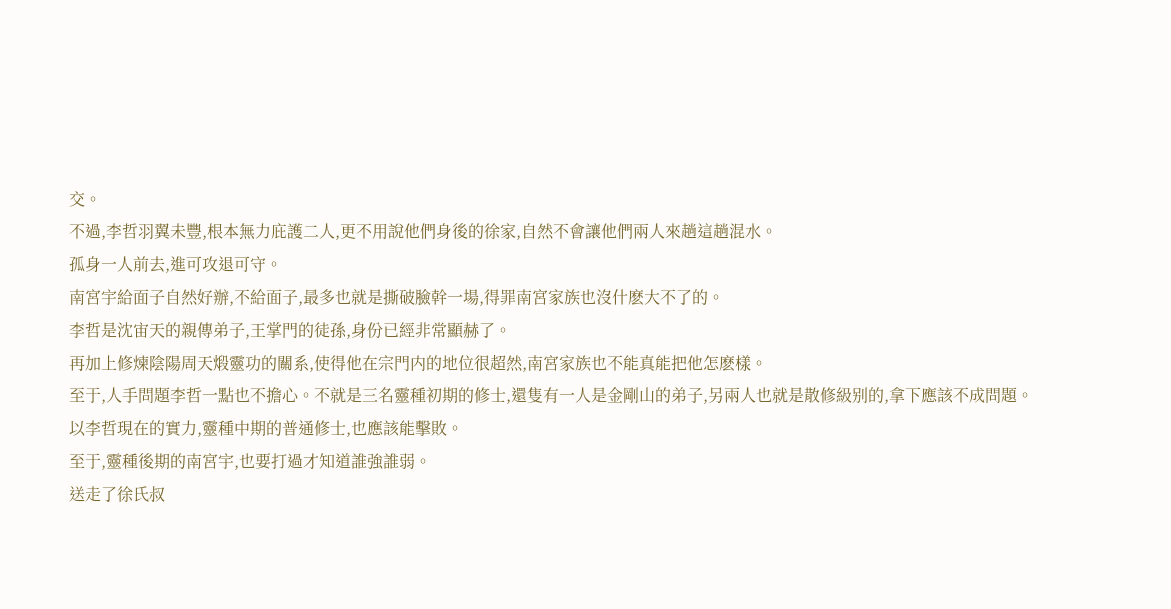交。
不過,李哲羽翼未豐,根本無力庇護二人,更不用說他們身後的徐家,自然不會讓他們兩人來趟這趟混水。
孤身一人前去,進可攻退可守。
南宮宇給面子自然好辦,不給面子,最多也就是撕破臉幹一場,得罪南宮家族也沒什麽大不了的。
李哲是沈宙天的親傳弟子,王掌門的徒孫,身份已經非常顯赫了。
再加上修煉陰陽周天煅靈功的關系,使得他在宗門内的地位很超然,南宮家族也不能真能把他怎麽樣。
至于,人手問題李哲一點也不擔心。不就是三名靈種初期的修士,還隻有一人是金剛山的弟子,另兩人也就是散修級别的,拿下應該不成問題。
以李哲現在的實力,靈種中期的普通修士,也應該能擊敗。
至于,靈種後期的南宮宇,也要打過才知道誰強誰弱。
送走了徐氏叔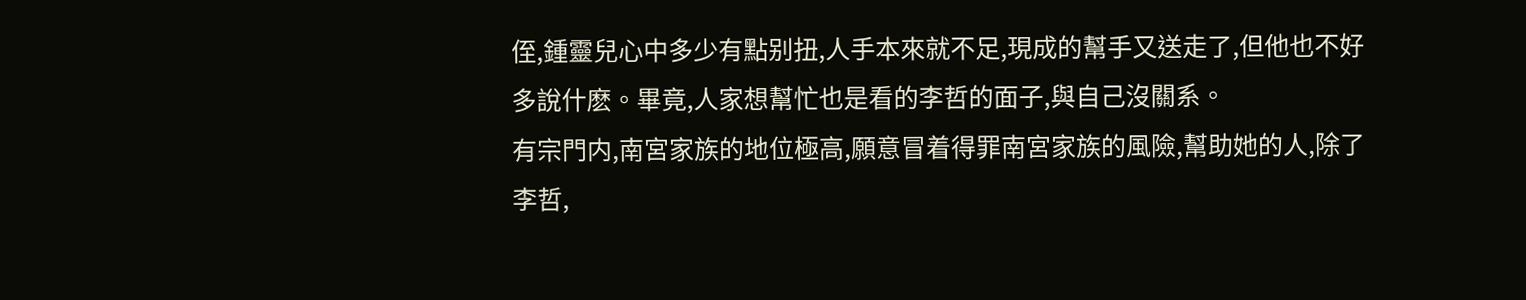侄,鍾靈兒心中多少有點别扭,人手本來就不足,現成的幫手又送走了,但他也不好多說什麽。畢竟,人家想幫忙也是看的李哲的面子,與自己沒關系。
有宗門内,南宮家族的地位極高,願意冒着得罪南宮家族的風險,幫助她的人,除了李哲,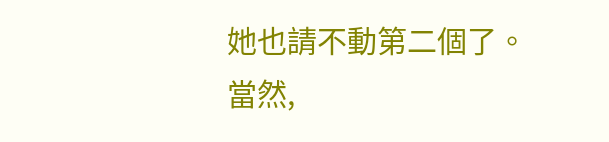她也請不動第二個了。
當然,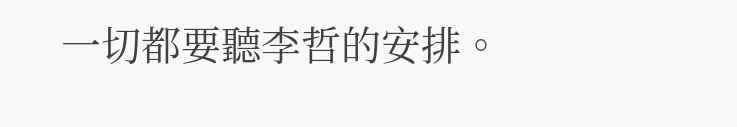一切都要聽李哲的安排。